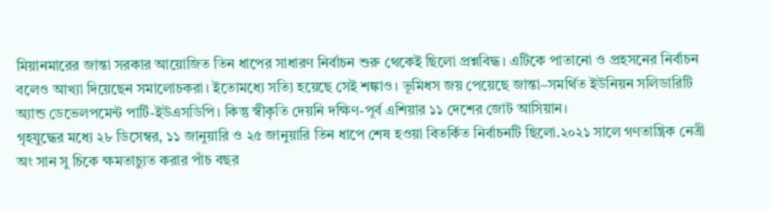মিয়ানমারের জান্তা সরকার আয়োজিত তিন ধাপের সাধারণ নির্বাচন শুরু থেকেই ছিলো প্রশ্নবিদ্ধ। এটিকে পাতানো ও প্রহসনের নির্বাচন বলেও আখ্যা দিয়েছেন সমালোচকরা। ইতোমধ্যে সত্যি হয়েছে সেই শঙ্কাও। ভূমিধস জয় পেয়েছে জান্তা–সমর্থিত ইউনিয়ন সলিডারিটি অ্যান্ড ডেভেলপমেন্ট পার্টি-ইউএসডিপি। কিন্তু স্বীকৃতি দেয়নি দক্ষিণ-পূর্ব এশিয়ার ১১ দেশের জোট আসিয়ান।
গৃহযুদ্ধের মধ্যে ২৮ ডিসেম্বর, ১১ জানুয়ারি ও ২৫ জানুয়ারি তিন ধাপে শেষ হওয়া বিতর্কিত নির্বাচনটি ছিলো.২০২১ সালে গণতান্ত্রিক নেত্রী অং সান সু চিকে ক্ষমতাচ্যুত করার পাঁচ বছর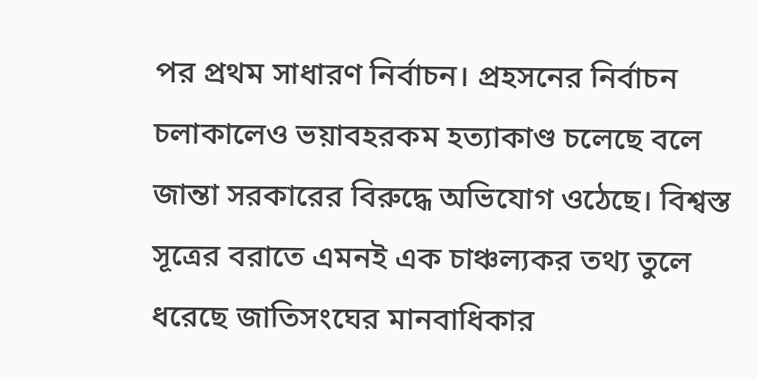পর প্রথম সাধারণ নির্বাচন। প্রহসনের নির্বাচন চলাকালেও ভয়াবহরকম হত্যাকাণ্ড চলেছে বলে জান্তা সরকারের বিরুদ্ধে অভিযোগ ওঠেছে। বিশ্বস্ত সূত্রের বরাতে এমনই এক চাঞ্চল্যকর তথ্য তুলে ধরেছে জাতিসংঘের মানবাধিকার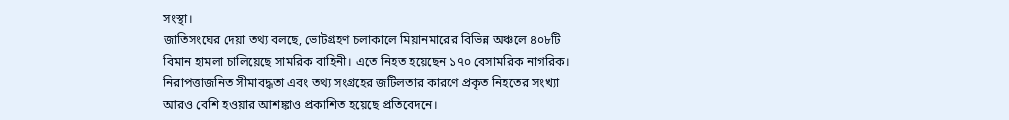সংস্থা।
জাতিসংঘের দেয়া তথ্য বলছে, ভোটগ্রহণ চলাকালে মিয়ানমারের বিভিন্ন অঞ্চলে ৪০৮টি বিমান হামলা চালিয়েছে সামরিক বাহিনী। এতে নিহত হয়েছেন ১৭০ বেসামরিক নাগরিক। নিরাপত্তাজনিত সীমাবদ্ধতা এবং তথ্য সংগ্রহের জটিলতার কারণে প্রকৃত নিহতের সংখ্যা আরও বেশি হওয়ার আশঙ্কাও প্রকাশিত হয়েছে প্রতিবেদনে।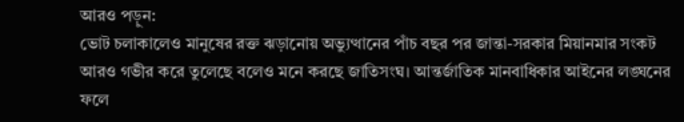আরও পড়ুন:
ভোট চলাকালেও মানুষের রক্ত ঝড়ানোয় অভ্যুত্থানের পাঁচ বছর পর জান্তা-সরকার মিয়ানমার সংকট আরও গভীর করে তুলেছে বলেও মনে করছে জাতিসংঘ। আন্তর্জাতিক মানবাধিকার আইনের লঙ্ঘনের ফলে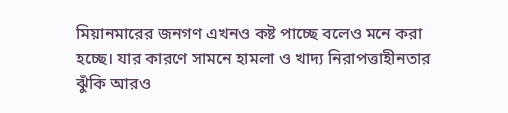মিয়ানমারের জনগণ এখনও কষ্ট পাচ্ছে বলেও মনে করা হচ্ছে। যার কারণে সামনে হামলা ও খাদ্য নিরাপত্তাহীনতার ঝুঁকি আরও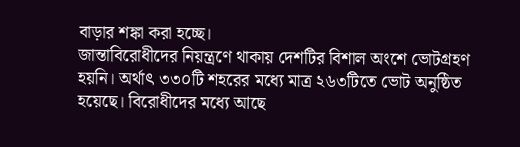বাড়ার শঙ্কা করা হচ্ছে।
জান্তাবিরোধীদের নিয়ন্ত্রণে থাকায় দেশটির বিশাল অংশে ভোটগ্রহণ হয়নি। অর্থাৎ ৩৩০টি শহরের মধ্যে মাত্র ২৬৩টিতে ভোট অনুষ্ঠিত হয়েছে। বিরোধীদের মধ্যে আছে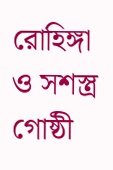রোহিঙ্গা ও সশস্ত্র গোষ্ঠী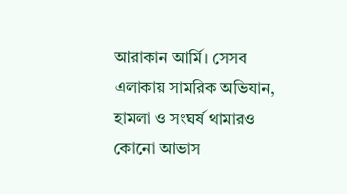আরাকান আর্মি। সেসব এলাকায় সামরিক অভিযান, হামলা ও সংঘর্ষ থামারও কোনো আভাস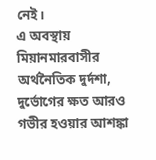নেই।
এ অবস্থায় মিয়ানমারবাসীর অর্থনৈতিক দুর্দশা, দুর্ভোগের ক্ষত আরও গভীর হওয়ার আশঙ্কা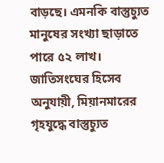বাড়ছে। এমনকি বাস্তুচ্যুত মানুষের সংখ্যা ছাড়াতে পারে ৫২ লাখ। জাতিসংঘের হিসেব অনুযায়ী, মিয়ানমারের গৃহযুদ্ধে বাস্তুচ্যুত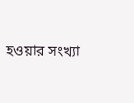হওয়ার সংখ্যা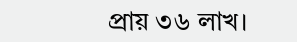প্রায় ৩৬ লাখ।